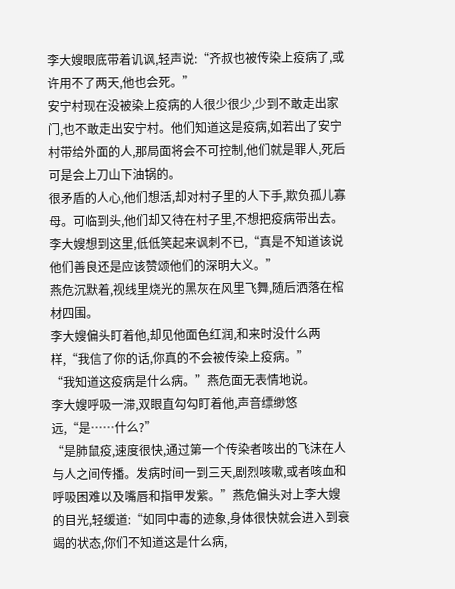李大嫂眼底带着讥讽,轻声说:“齐叔也被传染上疫病了,或许用不了两天,他也会死。”
安宁村现在没被染上疫病的人很少很少,少到不敢走出家门,也不敢走出安宁村。他们知道这是疫病,如若出了安宁村带给外面的人,那局面将会不可控制,他们就是罪人,死后可是会上刀山下油锅的。
很矛盾的人心,他们想活,却对村子里的人下手,欺负孤儿寡母。可临到头,他们却又待在村子里,不想把疫病带出去。
李大嫂想到这里,低低笑起来讽刺不已,“真是不知道该说他们善良还是应该赞颂他们的深明大义。”
燕危沉默着,视线里烧光的黑灰在风里飞舞,随后洒落在棺材四围。
李大嫂偏头盯着他,却见他面色红润,和来时没什么两样,“我信了你的话,你真的不会被传染上疫病。”
“我知道这疫病是什么病。”燕危面无表情地说。
李大嫂呼吸一滞,双眼直勾勾盯着他,声音缥缈悠远,“是……什么?”
“是肺鼠疫,速度很快,通过第一个传染者咳出的飞沫在人与人之间传播。发病时间一到三天,剧烈咳嗽,或者咳血和呼吸困难以及嘴唇和指甲发紫。”燕危偏头对上李大嫂的目光,轻缓道:“如同中毒的迹象,身体很快就会进入到衰竭的状态,你们不知道这是什么病,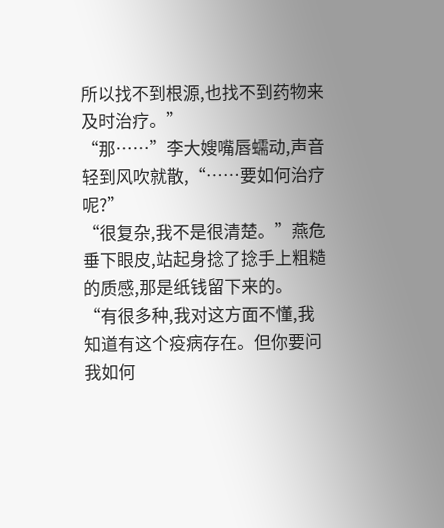所以找不到根源,也找不到药物来及时治疗。”
“那……”李大嫂嘴唇蠕动,声音轻到风吹就散,“……要如何治疗呢?”
“很复杂,我不是很清楚。”燕危垂下眼皮,站起身捻了捻手上粗糙的质感,那是纸钱留下来的。
“有很多种,我对这方面不懂,我知道有这个疫病存在。但你要问我如何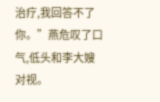治疗,我回答不了你。”燕危叹了口气,低头和李大嫂对视。